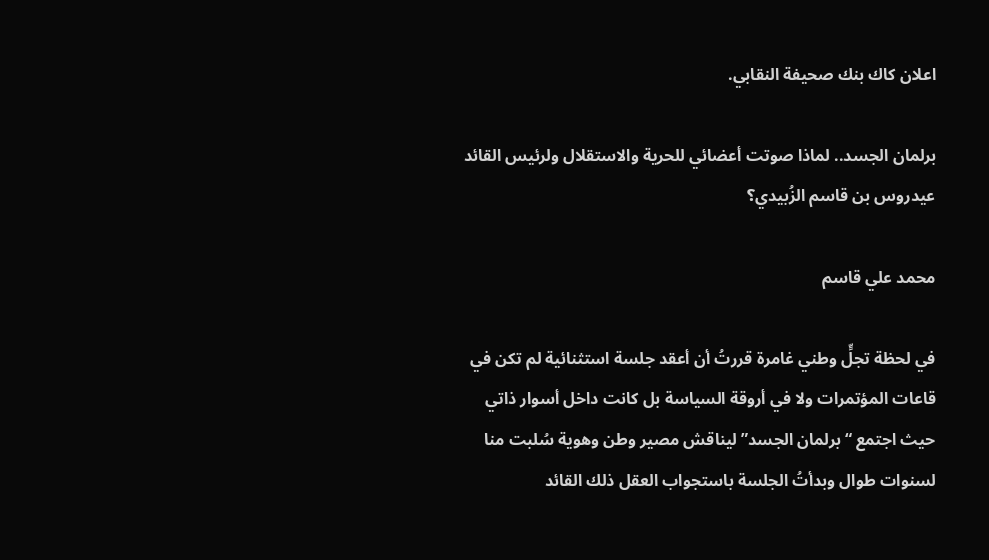اعلان كاك بنك صحيفة النقابي.

برلمان الجسد.. لماذا صوتت أعضائي للحرية والاستقلال ولرئيس القائد عيدروس بن قاسم الزُبيدي؟

محمد علي قاسم

في لحظة تجلٍّ وطني غامرة قررتُ أن أعقد جلسة استثنائية لم تكن في قاعات المؤتمرات ولا في أروقة السياسة بل كانت داخل أسوار ذاتي حيث اجتمع “برلمان الجسد” ليناقش مصير وطن وهوية سُلبت منا لسنوات طوال وبدأتُ الجلسة باستجواب العقل ذلك القائد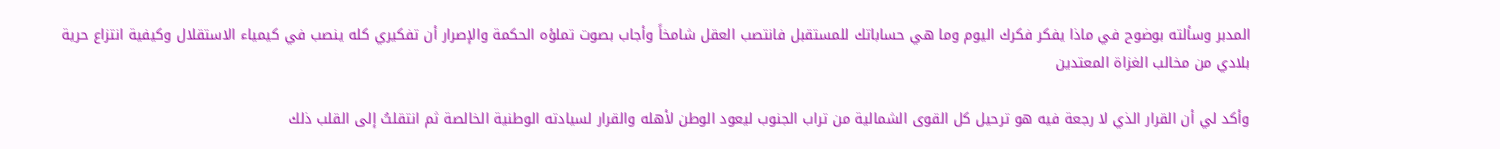المدبر وسألته بوضوح في ماذا يفكر فكرك اليوم وما هي حساباتك للمستقبل فانتصب العقل شامخاً وأجاب بصوت تملؤه الحكمة والإصرار أن تفكيري كله ينصب في كيمياء الاستقلال وكيفية انتزاع حرية بلادي من مخالب الغزاة المعتدين

وأكد لي أن القرار الذي لا رجعة فيه هو ترحيل كل القوى الشمالية من تراب الجنوب ليعود الوطن لأهله والقرار لسيادته الوطنية الخالصة ثم انتقلتُ إلى القلب ذلك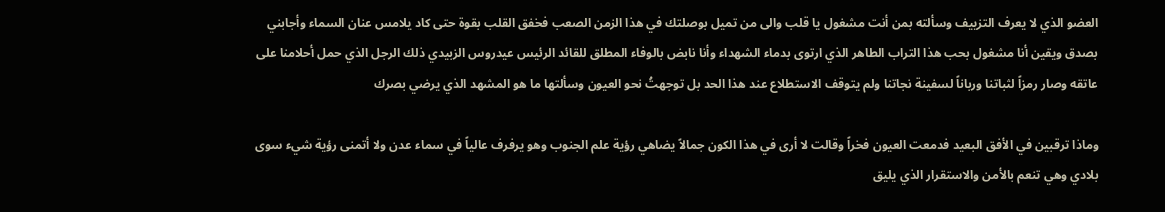العضو الذي لا يعرف التزييف وسألته بمن أنت مشغول يا قلب والى من تميل بوصلتك في هذا الزمن الصعب فخفق القلب بقوة حتى كاد يلامس عنان السماء وأجابني بصدق ويقين أنا مشغول بحب هذا التراب الطاهر الذي ارتوى بدماء الشهداء وأنا نابض بالوفاء المطلق للقائد الرئيس عيدروس الزبيدي ذلك الرجل الذي حمل أحلامنا على عاتقه وصار رمزاً لثباتنا ورباناً لسفينة نجاتنا ولم يتوقف الاستطلاع عند هذا الحد بل توجهتُ نحو العيون وسألتها ما هو المشهد الذي يرضي بصرك

وماذا ترقبين في الأفق البعيد فدمعت العيون فخراً وقالت لا أرى في هذا الكون جمالاً يضاهي رؤية علم الجنوب وهو يرفرف عالياً في سماء عدن ولا أتمنى رؤية شيء سوى بلادي وهي تنعم بالأمن والاستقرار الذي يليق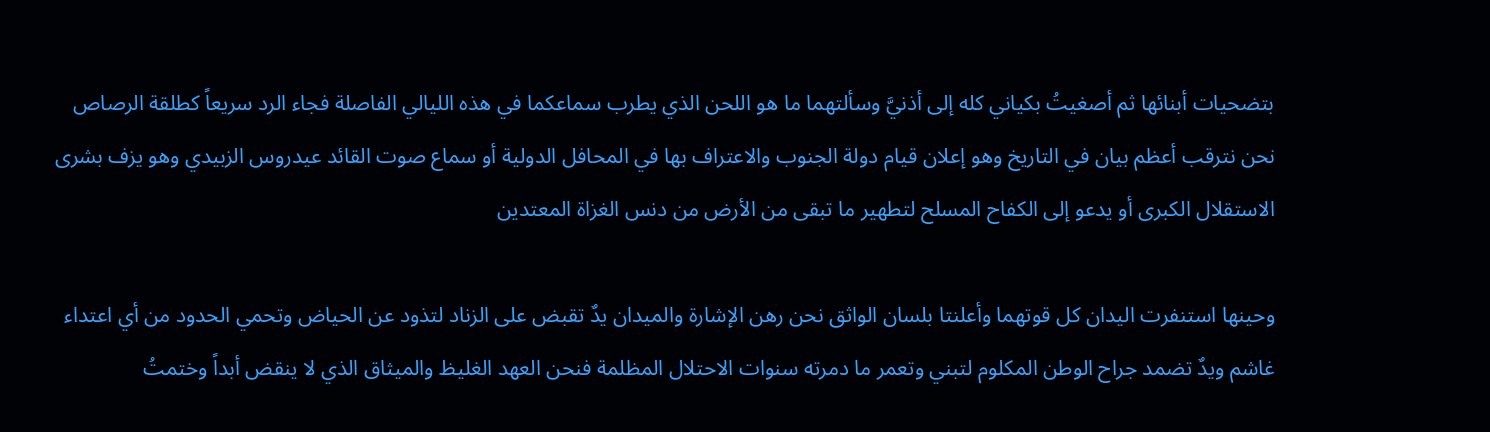بتضحيات أبنائها ثم أصغيتُ بكياني كله إلى أذنيَّ وسألتهما ما هو اللحن الذي يطرب سماعكما في هذه الليالي الفاصلة فجاء الرد سريعاً كطلقة الرصاص نحن نترقب أعظم بيان في التاريخ وهو إعلان قيام دولة الجنوب والاعتراف بها في المحافل الدولية أو سماع صوت القائد عيدروس الزبيدي وهو يزف بشرى الاستقلال الكبرى أو يدعو إلى الكفاح المسلح لتطهير ما تبقى من الأرض من دنس الغزاة المعتدين

وحينها استنفرت اليدان كل قوتهما وأعلنتا بلسان الواثق نحن رهن الإشارة والميدان يدٌ تقبض على الزناد لتذود عن الحياض وتحمي الحدود من أي اعتداء غاشم ويدٌ تضمد جراح الوطن المكلوم لتبني وتعمر ما دمرته سنوات الاحتلال المظلمة فنحن العهد الغليظ والميثاق الذي لا ينقض أبداً وختمتُ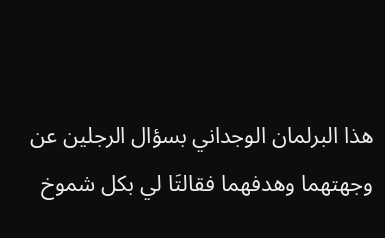هذا البرلمان الوجداني بسؤال الرجلين عن وجهتهما وهدفهما فقالتَا لي بكل شموخ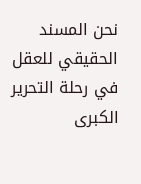نحن المسند الحقيقي للعقل في رحلة التحرير الكبرى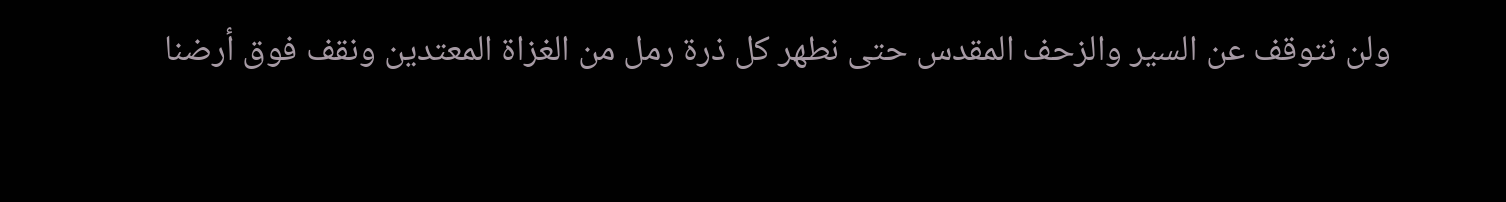ولن نتوقف عن السير والزحف المقدس حتى نطهر كل ذرة رمل من الغزاة المعتدين ونقف فوق أرضنا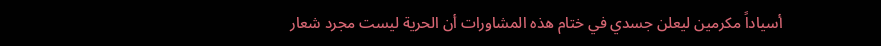أسياداً مكرمين ليعلن جسدي في ختام هذه المشاورات أن الحرية ليست مجرد شعار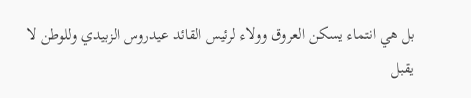بل هي انتماء يسكن العروق وولاء لرئيس القائد عيدروس الزبيدي وللوطن لا يقبل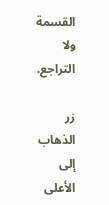القسمة ولا التراجع.

زر الذهاب إلى الأعلى